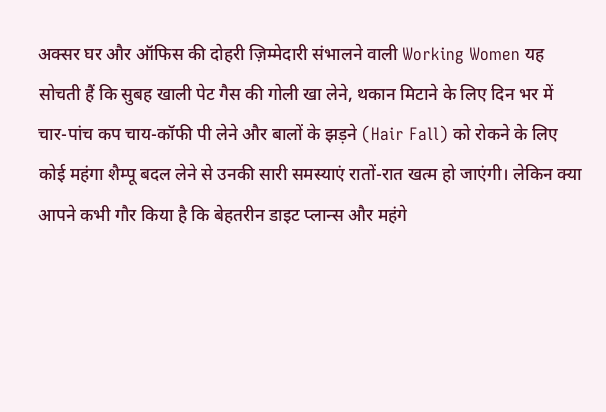अक्सर घर और ऑफिस की दोहरी ज़िम्मेदारी संभालने वाली Working Women यह सोचती हैं कि सुबह खाली पेट गैस की गोली खा लेने, थकान मिटाने के लिए दिन भर में चार-पांच कप चाय-कॉफी पी लेने और बालों के झड़ने (Hair Fall) को रोकने के लिए कोई महंगा शैम्पू बदल लेने से उनकी सारी समस्याएं रातों-रात खत्म हो जाएंगी। लेकिन क्या आपने कभी गौर किया है कि बेहतरीन डाइट प्लान्स और महंगे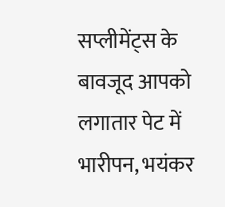सप्लीमेंट्स के बावजूद आपको लगातार पेट में भारीपन, भयंकर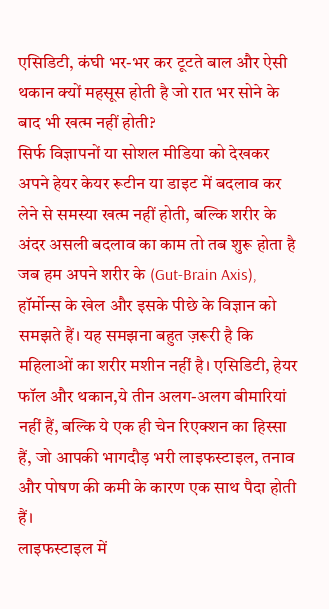एसिडिटी, कंघी भर-भर कर टूटते बाल और ऐसी थकान क्यों महसूस होती है जो रात भर सोने के बाद भी खत्म नहीं होती?
सिर्फ विज्ञापनों या सोशल मीडिया को देखकर अपने हेयर केयर रूटीन या डाइट में बदलाव कर लेने से समस्या खत्म नहीं होती, बल्कि शरीर के अंदर असली बदलाव का काम तो तब शुरू होता है जब हम अपने शरीर के (Gut-Brain Axis), हॉर्मोन्स के खेल और इसके पीछे के विज्ञान को समझते हैं। यह समझना बहुत ज़रूरी है कि महिलाओं का शरीर मशीन नहीं है। एसिडिटी, हेयर फॉल और थकान,ये तीन अलग-अलग बीमारियां नहीं हैं, बल्कि ये एक ही चेन रिएक्शन का हिस्सा हैं, जो आपकी भागदौड़ भरी लाइफस्टाइल, तनाव और पोषण की कमी के कारण एक साथ पैदा होती हैं।
लाइफस्टाइल में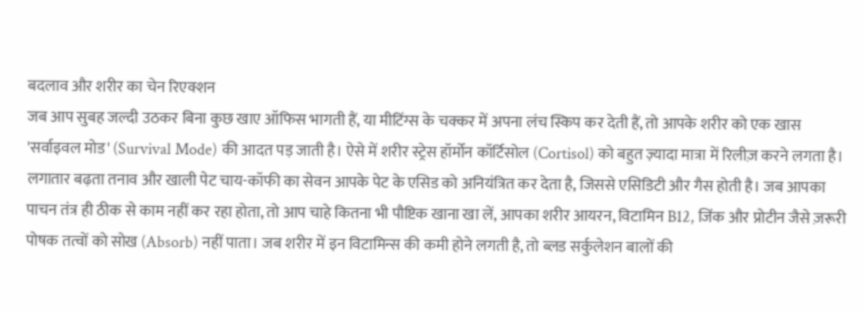बदलाव और शरीर का चेन रिएक्शन
जब आप सुबह जल्दी उठकर बिना कुछ खाए ऑफिस भागती हैं, या मीटिंग्स के चक्कर में अपना लंच स्किप कर देती हैं, तो आपके शरीर को एक खास 'सर्वाइवल मोड' (Survival Mode) की आदत पड़ जाती है। ऐसे में शरीर स्ट्रेस हॉर्मोन कॉर्टिसोल (Cortisol) को बहुत ज़्यादा मात्रा में रिलीज़ करने लगता है।
लगातार बढ़ता तनाव और खाली पेट चाय-कॉफी का सेवन आपके पेट के एसिड को अनियंत्रित कर देता है, जिससे एसिडिटी और गैस होती है। जब आपका पाचन तंत्र ही ठीक से काम नहीं कर रहा होता, तो आप चाहे कितना भी पौष्टिक खाना खा लें, आपका शरीर आयरन, विटामिन B12, जिंक और प्रोटीन जैसे ज़रूरी पोषक तत्वों को सोख (Absorb) नहीं पाता। जब शरीर में इन विटामिन्स की कमी होने लगती है, तो ब्लड सर्कुलेशन बालों की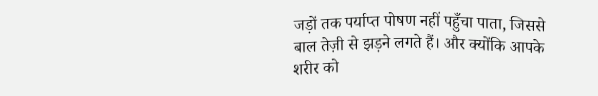जड़ों तक पर्याप्त पोषण नहीं पहुँचा पाता, जिससे बाल तेज़ी से झड़ने लगते हैं। और क्योंकि आपके शरीर को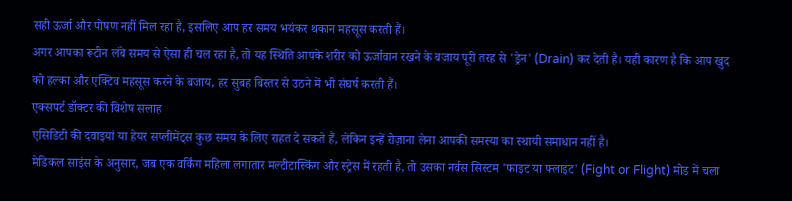सही ऊर्जा और पोषण नहीं मिल रहा है, इसलिए आप हर समय भयंकर थकान महसूस करती हैं।
अगर आपका रूटीन लंबे समय से ऐसा ही चल रहा है, तो यह स्थिति आपके शरीर को ऊर्जावान रखने के बजाय पूरी तरह से 'ड्रेन' (Drain) कर देती है। यही कारण है कि आप खुद को हल्का और एक्टिव महसूस करने के बजाय, हर सुबह बिस्तर से उठने में भी संघर्ष करती हैं।
एक्सपर्ट डॉक्टर की विशेष सलाह
एसिडिटी की दवाइयां या हेयर सप्लीमेंट्स कुछ समय के लिए राहत दे सकते हैं, लेकिन इन्हें रोज़ाना लेना आपकी समस्या का स्थायी समाधान नहीं है।
मेडिकल साइंस के अनुसार, जब एक वर्किंग महिला लगातार मल्टीटास्किंग और स्ट्रेस में रहती है, तो उसका नर्वस सिस्टम 'फाइट या फ्लाइट' (Fight or Flight) मोड में चला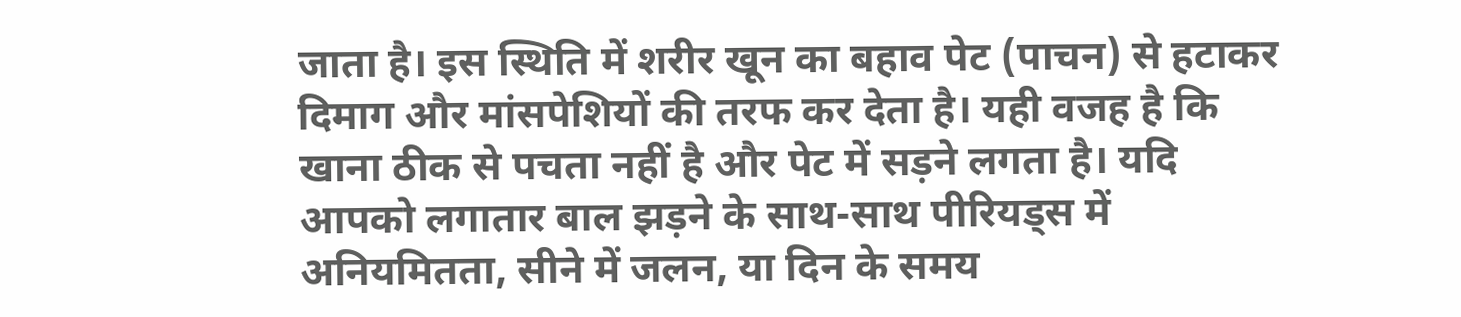जाता है। इस स्थिति में शरीर खून का बहाव पेट (पाचन) से हटाकर दिमाग और मांसपेशियों की तरफ कर देता है। यही वजह है कि खाना ठीक से पचता नहीं है और पेट में सड़ने लगता है। यदि आपको लगातार बाल झड़ने के साथ-साथ पीरियड्स में अनियमितता, सीने में जलन, या दिन के समय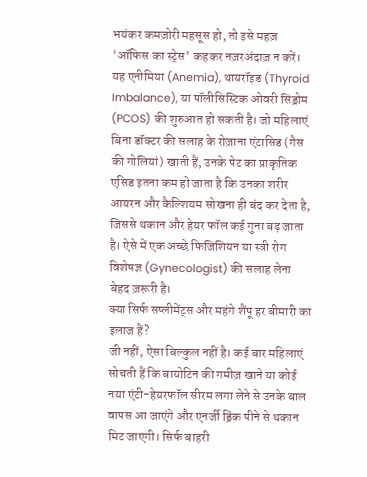भयंकर कमज़ोरी महसूस हो, तो इसे महज़ 'ऑफिस का स्ट्रेस' कहकर नज़रअंदाज़ न करें। यह एनीमिया (Anemia), थायरॉइड (Thyroid Imbalance), या पॉलीसिस्टिक ओवरी सिंड्रोम (PCOS) की शुरुआत हो सकती है। जो महिलाएं बिना डॉक्टर की सलाह के रोज़ाना एंटासिड (गैस की गोलियां) खाती हैं, उनके पेट का प्राकृतिक एसिड इतना कम हो जाता है कि उनका शरीर आयरन और कैल्शियम सोखना ही बंद कर देता है, जिससे थकान और हेयर फॉल कई गुना बढ़ जाता है। ऐसे में एक अच्छे फिजिशियन या स्त्री रोग विशेषज्ञ (Gynecologist) की सलाह लेना बेहद ज़रूरी है।
क्या सिर्फ सप्लीमेंट्स और महंगे शैंपू हर बीमारी का इलाज हैं?
जी नहीं, ऐसा बिल्कुल नहीं है। कई बार महिलाएं सोचती हैं कि बायोटिन की गमीज़ खाने या कोई नया एंटी-हेयरफॉल सीरम लगा लेने से उनके बाल वापस आ जाएंगे और एनर्जी ड्रिंक पीने से थकान मिट जाएगी। सिर्फ बाहरी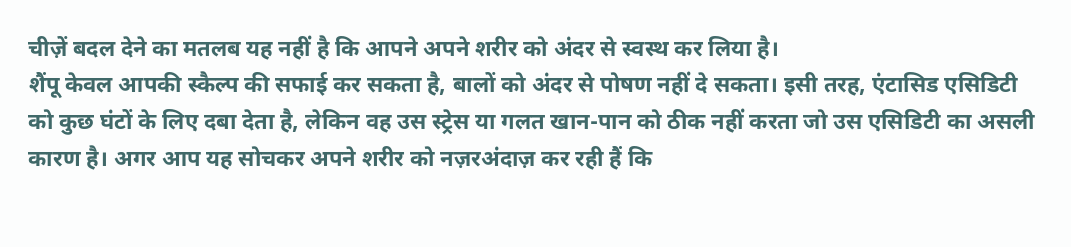चीज़ें बदल देने का मतलब यह नहीं है कि आपने अपने शरीर को अंदर से स्वस्थ कर लिया है।
शैंपू केवल आपकी स्कैल्प की सफाई कर सकता है, बालों को अंदर से पोषण नहीं दे सकता। इसी तरह, एंटासिड एसिडिटी को कुछ घंटों के लिए दबा देता है, लेकिन वह उस स्ट्रेस या गलत खान-पान को ठीक नहीं करता जो उस एसिडिटी का असली कारण है। अगर आप यह सोचकर अपने शरीर को नज़रअंदाज़ कर रही हैं कि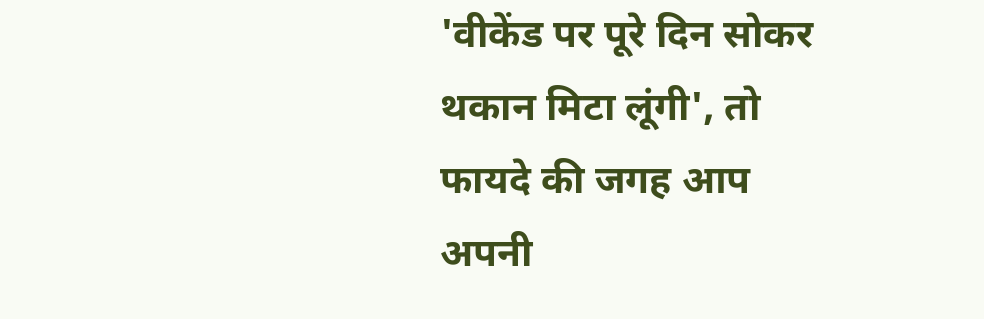'वीकेंड पर पूरे दिन सोकर थकान मिटा लूंगी', तो फायदे की जगह आप अपनी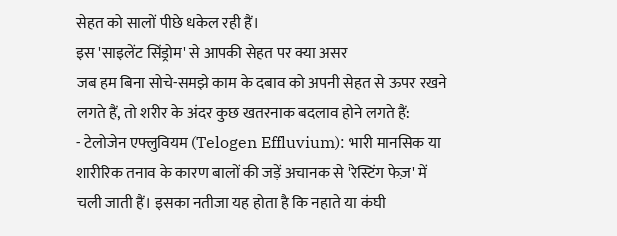सेहत को सालों पीछे धकेल रही हैं।
इस 'साइलेंट सिंड्रोम' से आपकी सेहत पर क्या असर
जब हम बिना सोचे-समझे काम के दबाव को अपनी सेहत से ऊपर रखने लगते हैं, तो शरीर के अंदर कुछ खतरनाक बदलाव होने लगते हैं:
- टेलोजेन एफ्लुवियम (Telogen Effluvium): भारी मानसिक या शारीरिक तनाव के कारण बालों की जड़ें अचानक से 'रेस्टिंग फेज़' में चली जाती हैं। इसका नतीजा यह होता है कि नहाते या कंघी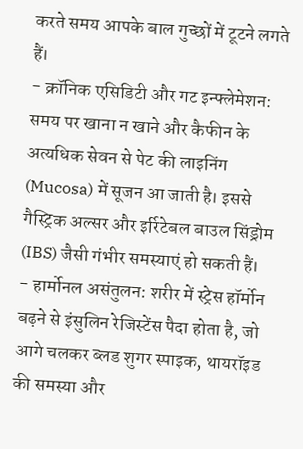करते समय आपके बाल गुच्छों में टूटने लगते हैं।
- क्रॉनिक एसिडिटी और गट इन्फ्लेमेशन: समय पर खाना न खाने और कैफीन के अत्यधिक सेवन से पेट की लाइनिंग (Mucosa) में सूजन आ जाती है। इससे गैस्ट्रिक अल्सर और इर्रिटेबल बाउल सिंड्रोम (IBS) जैसी गंभीर समस्याएं हो सकती हैं।
- हार्मोनल असंतुलन: शरीर में स्ट्रेस हॉर्मोन बढ़ने से इंसुलिन रेजिस्टेंस पैदा होता है, जो आगे चलकर ब्लड शुगर स्पाइक, थायरॉइड की समस्या और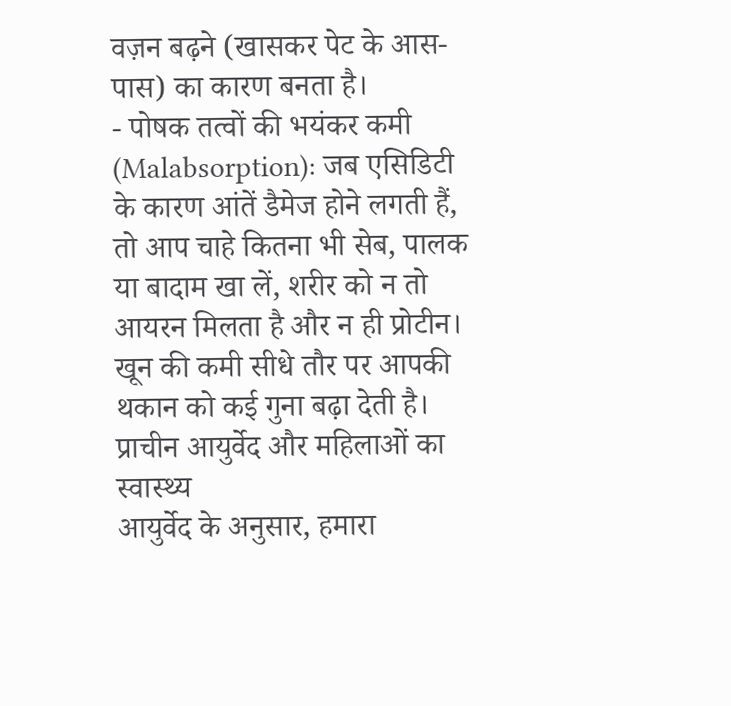वज़न बढ़ने (खासकर पेट के आस-पास) का कारण बनता है।
- पोषक तत्वों की भयंकर कमी (Malabsorption): जब एसिडिटी के कारण आंतें डैमेज होने लगती हैं, तो आप चाहे कितना भी सेब, पालक या बादाम खा लें, शरीर को न तो आयरन मिलता है और न ही प्रोटीन। खून की कमी सीधे तौर पर आपकी थकान को कई गुना बढ़ा देती है।
प्राचीन आयुर्वेद और महिलाओं का स्वास्थ्य
आयुर्वेद के अनुसार, हमारा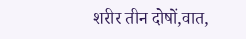शरीर तीन दोषों,वात,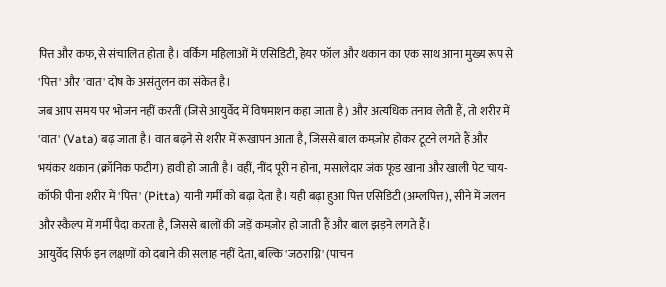पित्त और कफ,से संचालित होता है। वर्किंग महिलाओं में एसिडिटी, हेयर फॉल और थकान का एक साथ आना मुख्य रूप से 'पित्त' और 'वात' दोष के असंतुलन का संकेत है।
जब आप समय पर भोजन नहीं करतीं (जिसे आयुर्वेद में विषमाशन कहा जाता है) और अत्यधिक तनाव लेती हैं, तो शरीर में 'वात' (Vata) बढ़ जाता है। वात बढ़ने से शरीर में रूखापन आता है, जिससे बाल कमज़ोर होकर टूटने लगते हैं और भयंकर थकान (क्रॉनिक फटीग) हावी हो जाती है। वहीं, नींद पूरी न होना, मसालेदार जंक फूड खाना और खाली पेट चाय-कॉफी पीना शरीर में 'पित्त' (Pitta) यानी गर्मी को बढ़ा देता है। यही बढ़ा हुआ पित्त एसिडिटी (अम्लपित्त), सीने में जलन और स्कैल्प में गर्मी पैदा करता है, जिससे बालों की जड़ें कमज़ोर हो जाती हैं और बाल झड़ने लगते हैं।
आयुर्वेद सिर्फ इन लक्षणों को दबाने की सलाह नहीं देता, बल्कि 'जठराग्नि' (पाचन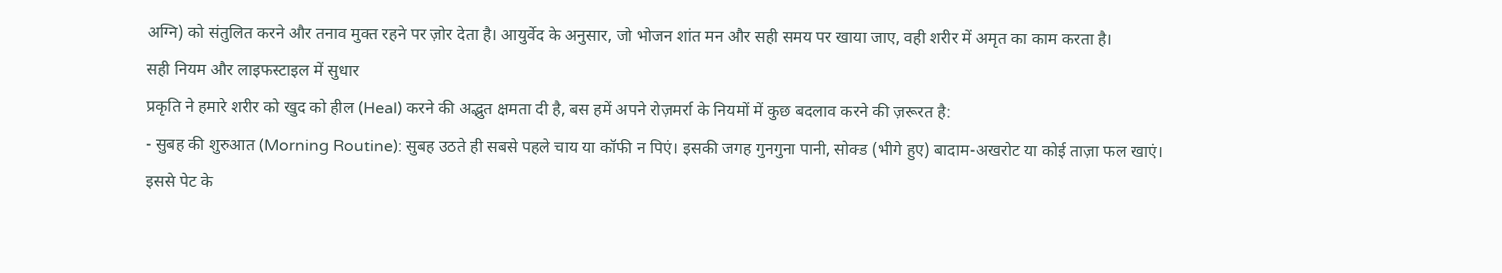अग्नि) को संतुलित करने और तनाव मुक्त रहने पर ज़ोर देता है। आयुर्वेद के अनुसार, जो भोजन शांत मन और सही समय पर खाया जाए, वही शरीर में अमृत का काम करता है।
सही नियम और लाइफस्टाइल में सुधार
प्रकृति ने हमारे शरीर को खुद को हील (Heal) करने की अद्भुत क्षमता दी है, बस हमें अपने रोज़मर्रा के नियमों में कुछ बदलाव करने की ज़रूरत है:
- सुबह की शुरुआत (Morning Routine): सुबह उठते ही सबसे पहले चाय या कॉफी न पिएं। इसकी जगह गुनगुना पानी, सोक्ड (भीगे हुए) बादाम-अखरोट या कोई ताज़ा फल खाएं। इससे पेट के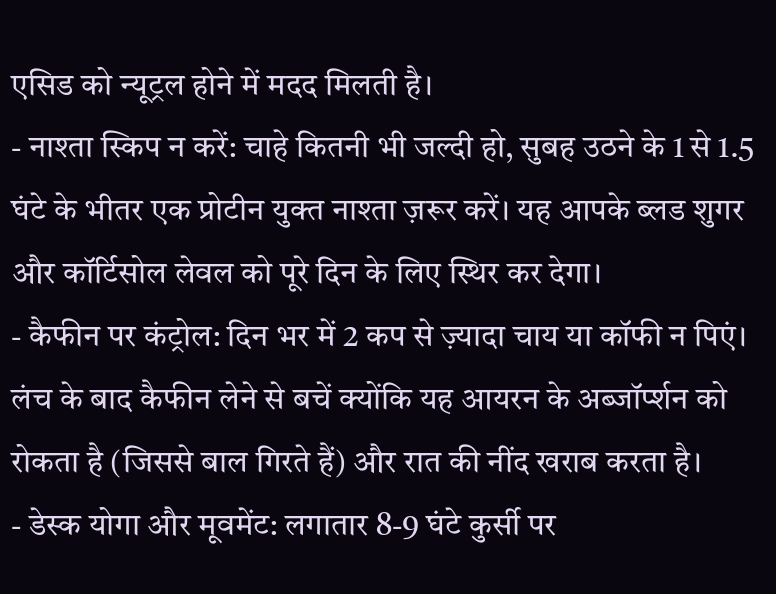एसिड को न्यूट्रल होने में मदद मिलती है।
- नाश्ता स्किप न करें: चाहे कितनी भी जल्दी हो, सुबह उठने के 1 से 1.5 घंटे के भीतर एक प्रोटीन युक्त नाश्ता ज़रूर करें। यह आपके ब्लड शुगर और कॉर्टिसोल लेवल को पूरे दिन के लिए स्थिर कर देगा।
- कैफीन पर कंट्रोल: दिन भर में 2 कप से ज़्यादा चाय या कॉफी न पिएं। लंच के बाद कैफीन लेने से बचें क्योंकि यह आयरन के अब्जॉर्प्शन को रोकता है (जिससे बाल गिरते हैं) और रात की नींद खराब करता है।
- डेस्क योगा और मूवमेंट: लगातार 8-9 घंटे कुर्सी पर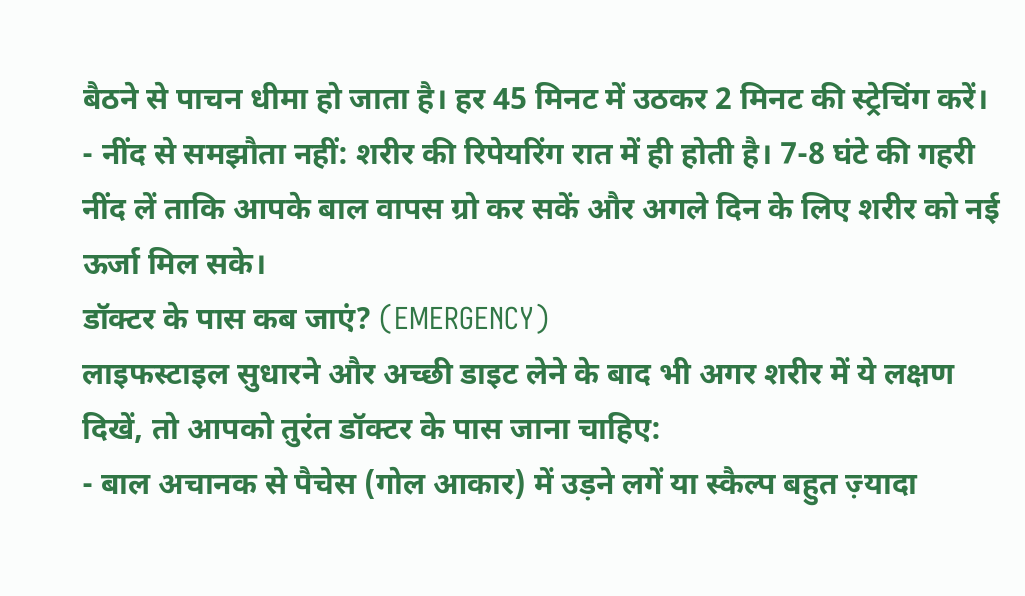बैठने से पाचन धीमा हो जाता है। हर 45 मिनट में उठकर 2 मिनट की स्ट्रेचिंग करें।
- नींद से समझौता नहीं: शरीर की रिपेयरिंग रात में ही होती है। 7-8 घंटे की गहरी नींद लें ताकि आपके बाल वापस ग्रो कर सकें और अगले दिन के लिए शरीर को नई ऊर्जा मिल सके।
डॉक्टर के पास कब जाएं? (EMERGENCY)
लाइफस्टाइल सुधारने और अच्छी डाइट लेने के बाद भी अगर शरीर में ये लक्षण दिखें, तो आपको तुरंत डॉक्टर के पास जाना चाहिए:
- बाल अचानक से पैचेस (गोल आकार) में उड़ने लगें या स्कैल्प बहुत ज़्यादा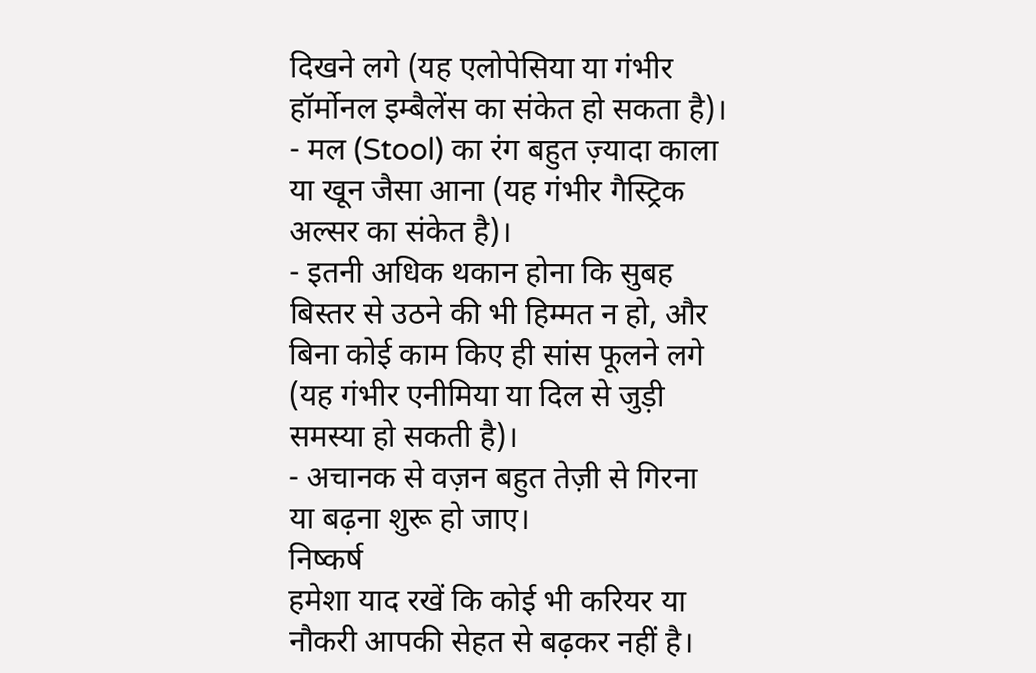दिखने लगे (यह एलोपेसिया या गंभीर हॉर्मोनल इम्बैलेंस का संकेत हो सकता है)।
- मल (Stool) का रंग बहुत ज़्यादा काला या खून जैसा आना (यह गंभीर गैस्ट्रिक अल्सर का संकेत है)।
- इतनी अधिक थकान होना कि सुबह बिस्तर से उठने की भी हिम्मत न हो, और बिना कोई काम किए ही सांस फूलने लगे (यह गंभीर एनीमिया या दिल से जुड़ी समस्या हो सकती है)।
- अचानक से वज़न बहुत तेज़ी से गिरना या बढ़ना शुरू हो जाए।
निष्कर्ष
हमेशा याद रखें कि कोई भी करियर या नौकरी आपकी सेहत से बढ़कर नहीं है।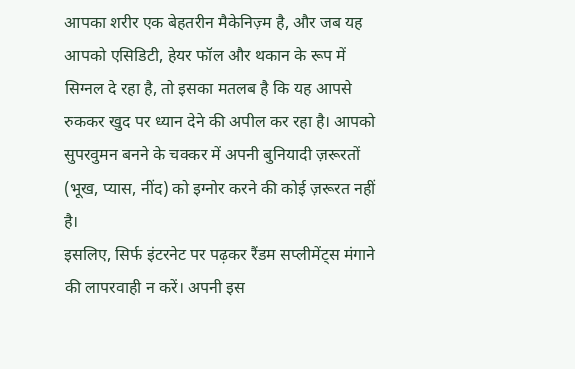आपका शरीर एक बेहतरीन मैकेनिज़्म है, और जब यह आपको एसिडिटी, हेयर फॉल और थकान के रूप में सिग्नल दे रहा है, तो इसका मतलब है कि यह आपसे रुककर खुद पर ध्यान देने की अपील कर रहा है। आपको सुपरवुमन बनने के चक्कर में अपनी बुनियादी ज़रूरतों (भूख, प्यास, नींद) को इग्नोर करने की कोई ज़रूरत नहीं है।
इसलिए, सिर्फ इंटरनेट पर पढ़कर रैंडम सप्लीमेंट्स मंगाने की लापरवाही न करें। अपनी इस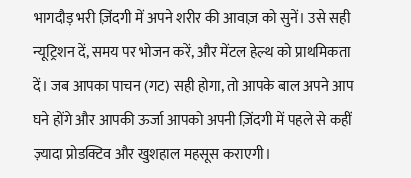भागदौड़ भरी ज़िंदगी में अपने शरीर की आवाज़ को सुनें। उसे सही न्यूट्रिशन दें, समय पर भोजन करें, और मेंटल हेल्थ को प्राथमिकता दें। जब आपका पाचन (गट) सही होगा, तो आपके बाल अपने आप घने होंगे और आपकी ऊर्जा आपको अपनी ज़िंदगी में पहले से कहीं ज़्यादा प्रोडक्टिव और खुशहाल महसूस कराएगी।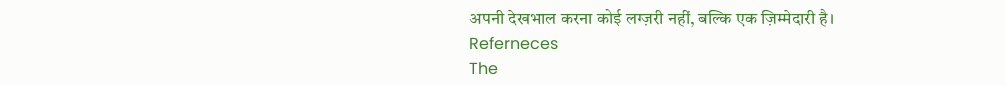अपनी देखभाल करना कोई लग्ज़री नहीं, बल्कि एक ज़िम्मेदारी है।
Referneces
The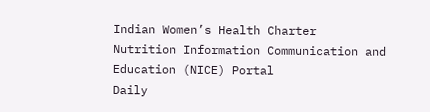Indian Women’s Health Charter
Nutrition Information Communication and Education (NICE) Portal
Daily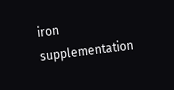iron supplementation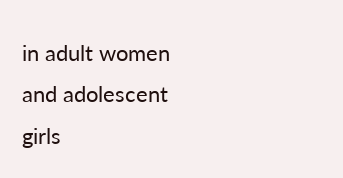in adult women and adolescent girls